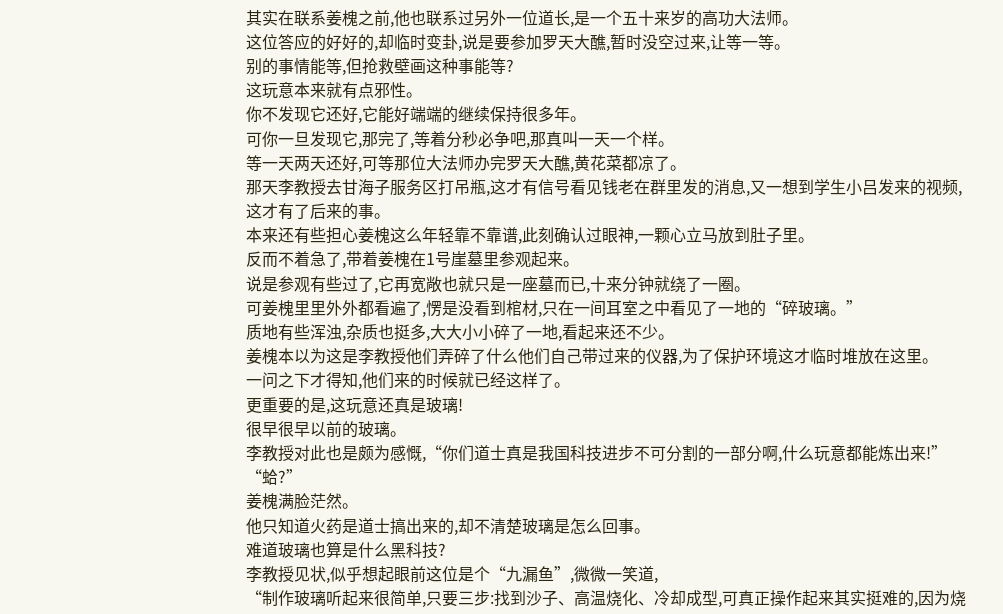其实在联系姜槐之前,他也联系过另外一位道长,是一个五十来岁的高功大法师。
这位答应的好好的,却临时变卦,说是要参加罗天大醮,暂时没空过来,让等一等。
别的事情能等,但抢救壁画这种事能等?
这玩意本来就有点邪性。
你不发现它还好,它能好端端的继续保持很多年。
可你一旦发现它,那完了,等着分秒必争吧,那真叫一天一个样。
等一天两天还好,可等那位大法师办完罗天大醮,黄花菜都凉了。
那天李教授去甘海子服务区打吊瓶,这才有信号看见钱老在群里发的消息,又一想到学生小吕发来的视频,这才有了后来的事。
本来还有些担心姜槐这么年轻靠不靠谱,此刻确认过眼神,一颗心立马放到肚子里。
反而不着急了,带着姜槐在1号崖墓里参观起来。
说是参观有些过了,它再宽敞也就只是一座墓而已,十来分钟就绕了一圈。
可姜槐里里外外都看遍了,愣是没看到棺材,只在一间耳室之中看见了一地的“碎玻璃。”
质地有些浑浊,杂质也挺多,大大小小碎了一地,看起来还不少。
姜槐本以为这是李教授他们弄碎了什么他们自己带过来的仪器,为了保护环境这才临时堆放在这里。
一问之下才得知,他们来的时候就已经这样了。
更重要的是,这玩意还真是玻璃!
很早很早以前的玻璃。
李教授对此也是颇为感慨,“你们道士真是我国科技进步不可分割的一部分啊,什么玩意都能炼出来!”
“蛤?”
姜槐满脸茫然。
他只知道火药是道士搞出来的,却不清楚玻璃是怎么回事。
难道玻璃也算是什么黑科技?
李教授见状,似乎想起眼前这位是个“九漏鱼”,微微一笑道,
“制作玻璃听起来很简单,只要三步:找到沙子、高温烧化、冷却成型,可真正操作起来其实挺难的,因为烧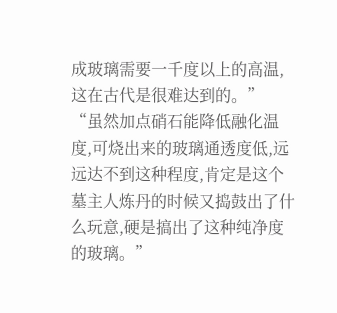成玻璃需要一千度以上的高温,这在古代是很难达到的。”
“虽然加点硝石能降低融化温度,可烧出来的玻璃通透度低,远远达不到这种程度,肯定是这个墓主人炼丹的时候又捣鼓出了什么玩意,硬是搞出了这种纯净度的玻璃。”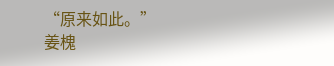“原来如此。”
姜槐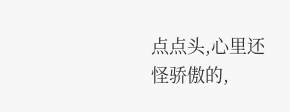点点头,心里还怪骄傲的,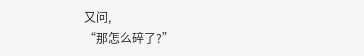又问,
“那怎么碎了?”